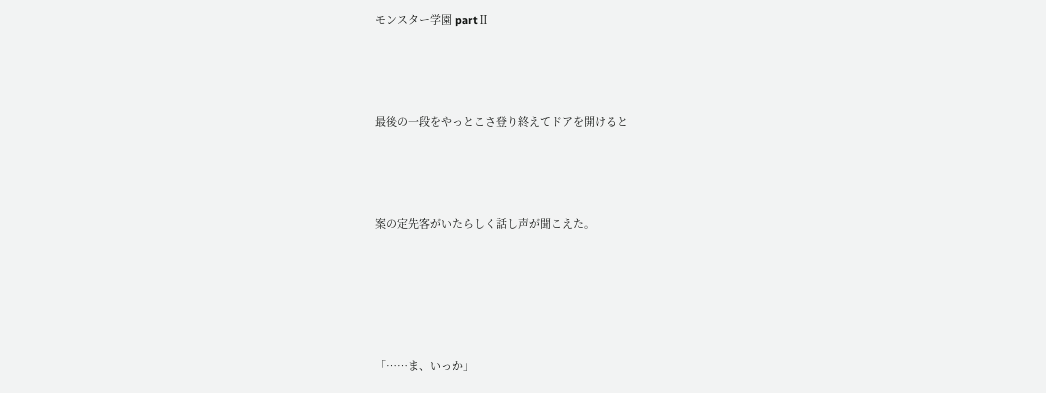モンスター学園 partⅡ




最後の一段をやっとこさ登り終えてドアを開けると




案の定先客がいたらしく話し声が聞こえた。






「……ま、いっか」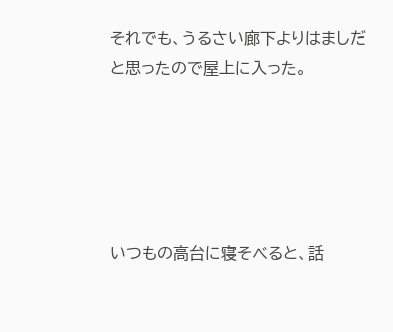それでも、うるさい廊下よりはましだと思ったので屋上に入った。





いつもの高台に寝そべると、話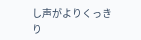し声がよりくっきり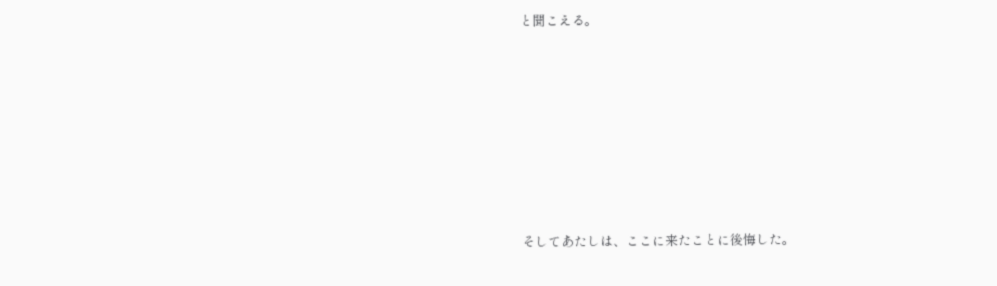と聞こえる。







そしてあたしは、ここに来たことに後悔した。